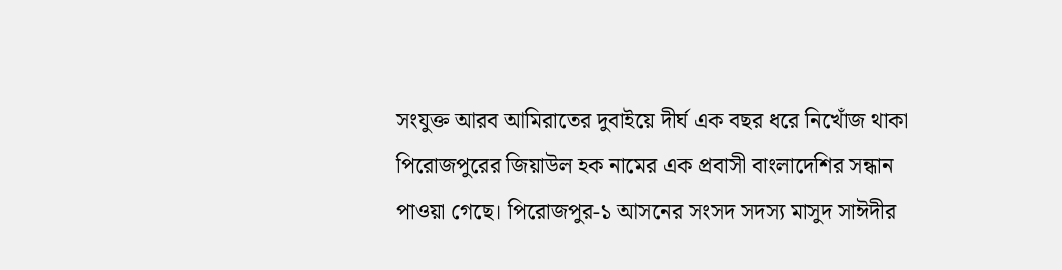সংযুক্ত আরব আমিরাতের দুবাইয়ে দীর্ঘ এক বছর ধরে নিখোঁজ থাকা পিরোজপুরের জিয়াউল হক নামের এক প্রবাসী বাংলাদেশির সন্ধান পাওয়া গেছে। পিরোজপুর-১ আসনের সংসদ সদস্য মাসুদ সাঈদীর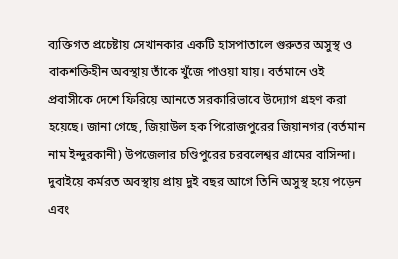ব্যক্তিগত প্রচেষ্টায় সেখানকার একটি হাসপাতালে গুরুতর অসুস্থ ও বাকশক্তিহীন অবস্থায় তাঁকে খুঁজে পাওয়া যায়। বর্তমানে ওই প্রবাসীকে দেশে ফিরিয়ে আনতে সরকারিভাবে উদ্যোগ গ্রহণ করা হয়েছে। জানা গেছে, জিয়াউল হক পিরোজপুরের জিয়ানগর (বর্তমান নাম ইন্দুরকানী) উপজেলার চণ্ডিপুরের চরবলেশ্বর গ্রামের বাসিন্দা। দুবাইয়ে কর্মরত অবস্থায় প্রায় দুই বছর আগে তিনি অসুস্থ হয়ে পড়েন এবং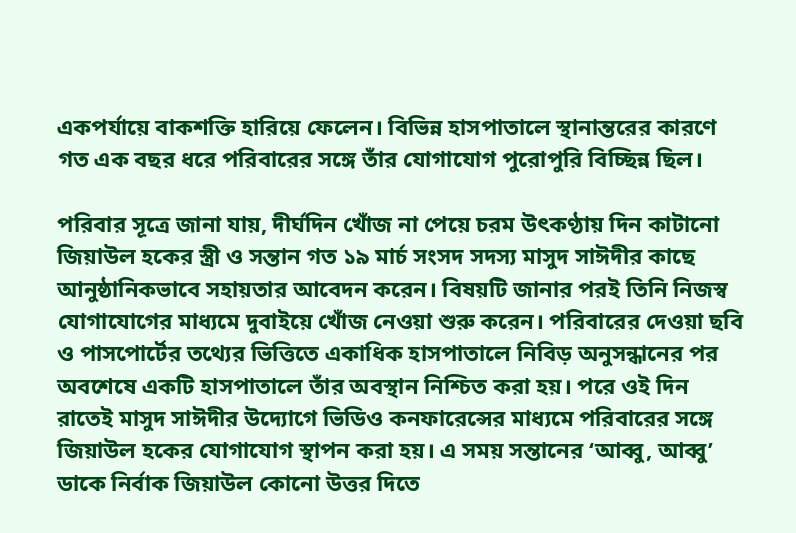একপর্যায়ে বাকশক্তি হারিয়ে ফেলেন। বিভিন্ন হাসপাতালে স্থানান্তরের কারণে গত এক বছর ধরে পরিবারের সঙ্গে তাঁর যোগাযোগ পুরোপুরি বিচ্ছিন্ন ছিল।

পরিবার সূত্রে জানা যায়, দীর্ঘদিন খোঁজ না পেয়ে চরম উৎকণ্ঠায় দিন কাটানো জিয়াউল হকের স্ত্রী ও সন্তান গত ১৯ মার্চ সংসদ সদস্য মাসুদ সাঈদীর কাছে আনুষ্ঠানিকভাবে সহায়তার আবেদন করেন। বিষয়টি জানার পরই তিনি নিজস্ব যোগাযোগের মাধ্যমে দুবাইয়ে খোঁজ নেওয়া শুরু করেন। পরিবারের দেওয়া ছবি ও পাসপোর্টের তথ্যের ভিত্তিতে একাধিক হাসপাতালে নিবিড় অনুসন্ধানের পর অবশেষে একটি হাসপাতালে তাঁর অবস্থান নিশ্চিত করা হয়। পরে ওই দিন রাতেই মাসুদ সাঈদীর উদ্যোগে ভিডিও কনফারেন্সের মাধ্যমে পরিবারের সঙ্গে জিয়াউল হকের যোগাযোগ স্থাপন করা হয়। এ সময় সন্তানের ‘আব্বু, আব্বু’ ডাকে নির্বাক জিয়াউল কোনো উত্তর দিতে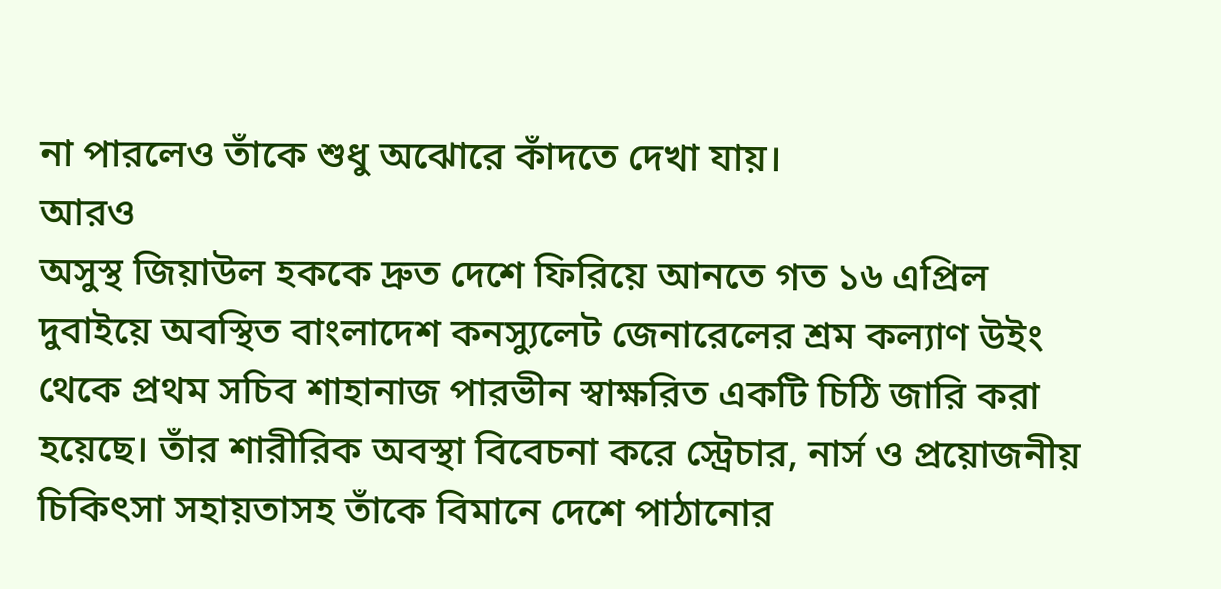না পারলেও তাঁকে শুধু অঝোরে কাঁদতে দেখা যায়।
আরও
অসুস্থ জিয়াউল হককে দ্রুত দেশে ফিরিয়ে আনতে গত ১৬ এপ্রিল দুবাইয়ে অবস্থিত বাংলাদেশ কনস্যুলেট জেনারেলের শ্রম কল্যাণ উইং থেকে প্রথম সচিব শাহানাজ পারভীন স্বাক্ষরিত একটি চিঠি জারি করা হয়েছে। তাঁর শারীরিক অবস্থা বিবেচনা করে স্ট্রেচার, নার্স ও প্রয়োজনীয় চিকিৎসা সহায়তাসহ তাঁকে বিমানে দেশে পাঠানোর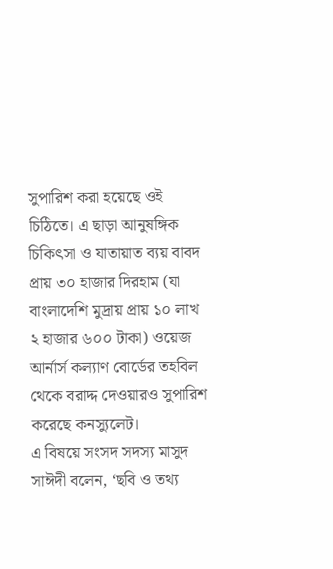সুপারিশ করা হয়েছে ওই চিঠিতে। এ ছাড়া আনুষঙ্গিক চিকিৎসা ও যাতায়াত ব্যয় বাবদ প্রায় ৩০ হাজার দিরহাম (যা বাংলাদেশি মুদ্রায় প্রায় ১০ লাখ ২ হাজার ৬০০ টাকা) ওয়েজ আর্নার্স কল্যাণ বোর্ডের তহবিল থেকে বরাদ্দ দেওয়ারও সুপারিশ করেছে কনস্যুলেট।
এ বিষয়ে সংসদ সদস্য মাসুদ সাঈদী বলেন, ‘ছবি ও তথ্য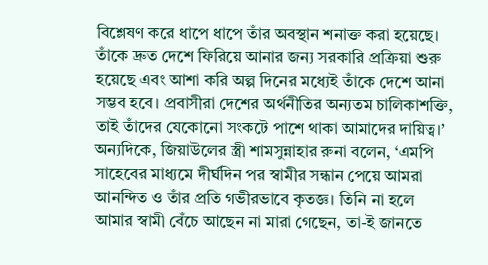বিশ্লেষণ করে ধাপে ধাপে তাঁর অবস্থান শনাক্ত করা হয়েছে। তাঁকে দ্রুত দেশে ফিরিয়ে আনার জন্য সরকারি প্রক্রিয়া শুরু হয়েছে এবং আশা করি অল্প দিনের মধ্যেই তাঁকে দেশে আনা সম্ভব হবে। প্রবাসীরা দেশের অর্থনীতির অন্যতম চালিকাশক্তি, তাই তাঁদের যেকোনো সংকটে পাশে থাকা আমাদের দায়িত্ব।’ অন্যদিকে, জিয়াউলের স্ত্রী শামসুন্নাহার রুনা বলেন, ‘এমপি সাহেবের মাধ্যমে দীর্ঘদিন পর স্বামীর সন্ধান পেয়ে আমরা আনন্দিত ও তাঁর প্রতি গভীরভাবে কৃতজ্ঞ। তিনি না হলে আমার স্বামী বেঁচে আছেন না মারা গেছেন, তা-ই জানতে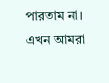পারতাম না। এখন আমরা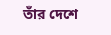তাঁর দেশে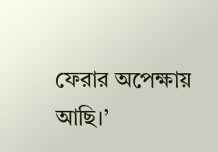ফেরার অপেক্ষায় আছি।’